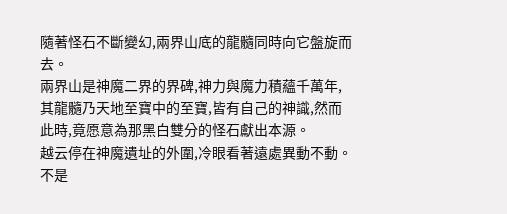隨著怪石不斷變幻,兩界山底的龍髓同時向它盤旋而去。
兩界山是神魔二界的界碑,神力與魔力積蘊千萬年,其龍髓乃天地至寶中的至寶,皆有自己的神識,然而此時,竟愿意為那黑白雙分的怪石獻出本源。
越云停在神魔遺址的外圍,冷眼看著遠處異動不動。不是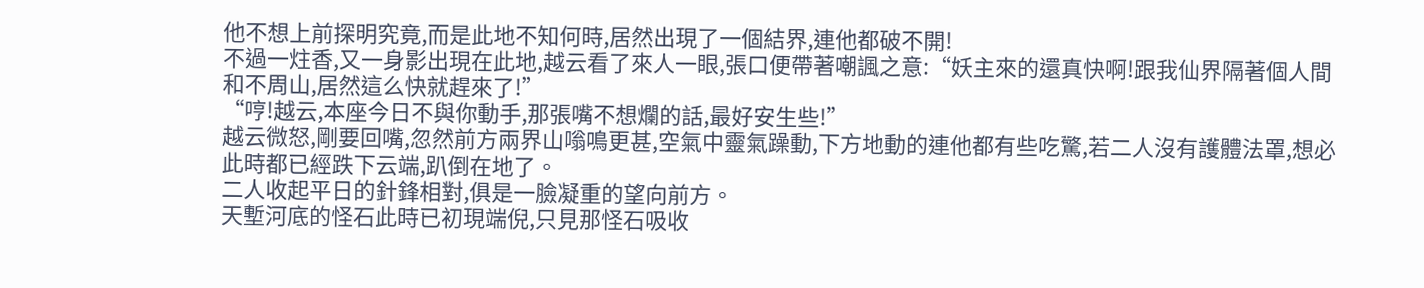他不想上前探明究竟,而是此地不知何時,居然出現了一個結界,連他都破不開!
不過一炷香,又一身影出現在此地,越云看了來人一眼,張口便帶著嘲諷之意:“妖主來的還真快啊!跟我仙界隔著個人間和不周山,居然這么快就趕來了!”
“哼!越云,本座今日不與你動手,那張嘴不想爛的話,最好安生些!”
越云微怒,剛要回嘴,忽然前方兩界山嗡鳴更甚,空氣中靈氣躁動,下方地動的連他都有些吃驚,若二人沒有護體法罩,想必此時都已經跌下云端,趴倒在地了。
二人收起平日的針鋒相對,俱是一臉凝重的望向前方。
天塹河底的怪石此時已初現端倪,只見那怪石吸收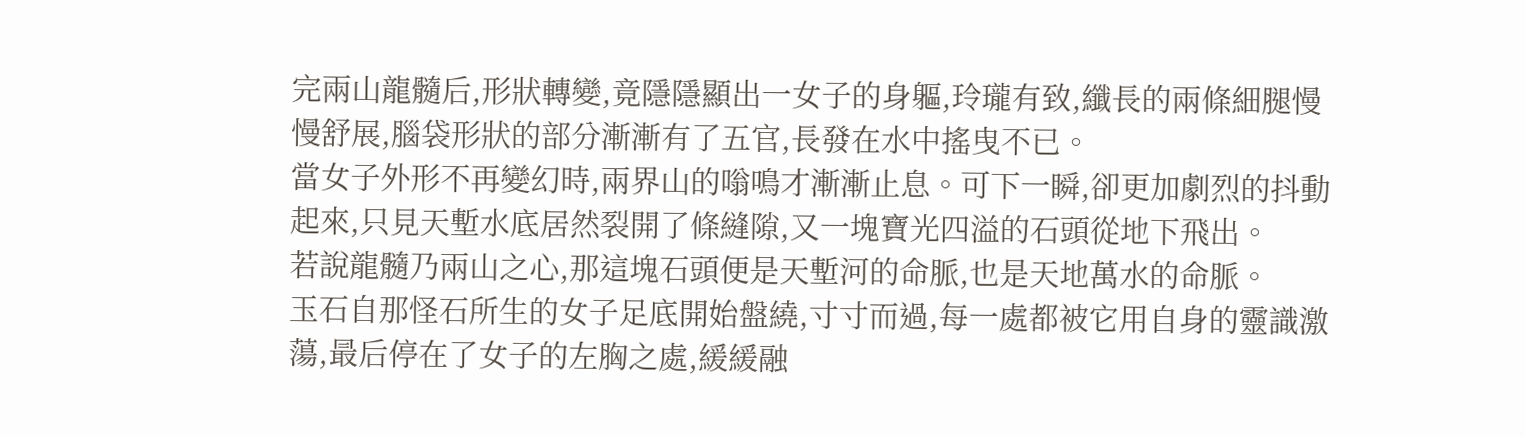完兩山龍髓后,形狀轉變,竟隱隱顯出一女子的身軀,玲瓏有致,纖長的兩條細腿慢慢舒展,腦袋形狀的部分漸漸有了五官,長發在水中搖曳不已。
當女子外形不再變幻時,兩界山的嗡鳴才漸漸止息。可下一瞬,卻更加劇烈的抖動起來,只見天塹水底居然裂開了條縫隙,又一塊寶光四溢的石頭從地下飛出。
若說龍髓乃兩山之心,那這塊石頭便是天塹河的命脈,也是天地萬水的命脈。
玉石自那怪石所生的女子足底開始盤繞,寸寸而過,每一處都被它用自身的靈識激蕩,最后停在了女子的左胸之處,緩緩融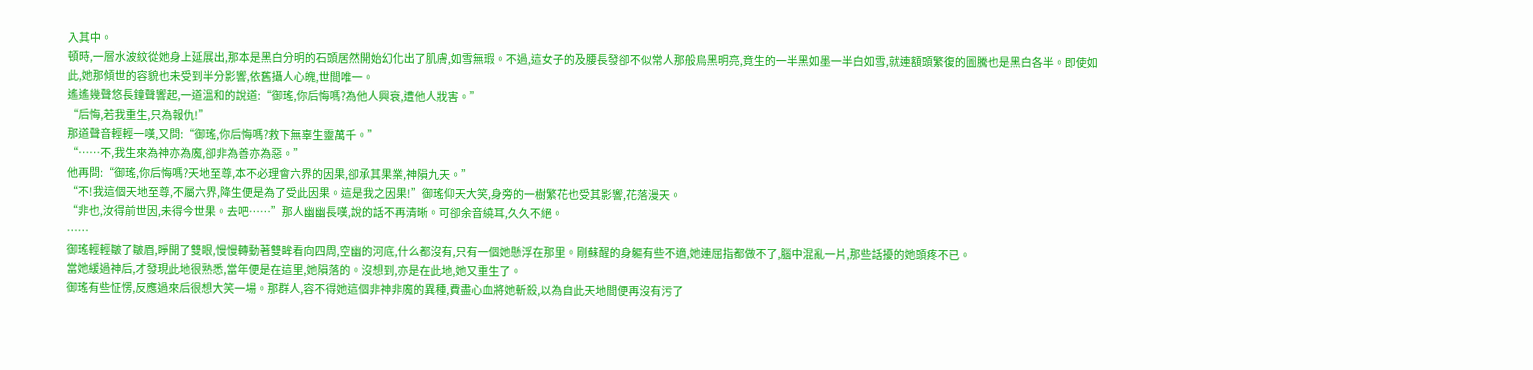入其中。
頓時,一層水波紋從她身上延展出,那本是黑白分明的石頭居然開始幻化出了肌膚,如雪無瑕。不過,這女子的及腰長發卻不似常人那般烏黑明亮,竟生的一半黑如墨一半白如雪,就連額頭繁復的圖騰也是黑白各半。即使如此,她那傾世的容貌也未受到半分影響,依舊攝人心魄,世間唯一。
遙遙幾聲悠長鐘聲響起,一道溫和的說道:“御瑤,你后悔嗎?為他人興衰,遭他人戕害。”
“后悔,若我重生,只為報仇!”
那道聲音輕輕一嘆,又問:“御瑤,你后悔嗎?救下無辜生靈萬千。”
“……不,我生來為神亦為魔,卻非為善亦為惡。”
他再問:“御瑤,你后悔嗎?天地至尊,本不必理會六界的因果,卻承其果業,神隕九天。”
“不!我這個天地至尊,不屬六界,降生便是為了受此因果。這是我之因果!”御瑤仰天大笑,身旁的一樹繁花也受其影響,花落漫天。
“非也,汝得前世因,未得今世果。去吧……”那人幽幽長嘆,說的話不再清晰。可卻余音繞耳,久久不絕。
……
御瑤輕輕皺了皺眉,睜開了雙眼,慢慢轉動著雙眸看向四周,空幽的河底,什么都沒有,只有一個她懸浮在那里。剛蘇醒的身軀有些不適,她連屈指都做不了,腦中混亂一片,那些話擾的她頭疼不已。
當她緩過神后,才發現此地很熟悉,當年便是在這里,她隕落的。沒想到,亦是在此地,她又重生了。
御瑤有些怔愣,反應過來后很想大笑一場。那群人,容不得她這個非神非魔的異種,費盡心血將她斬殺,以為自此天地間便再沒有污了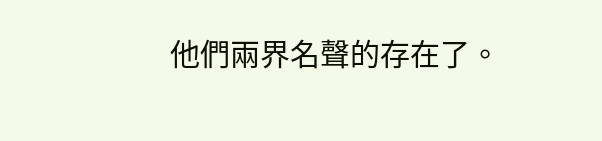他們兩界名聲的存在了。